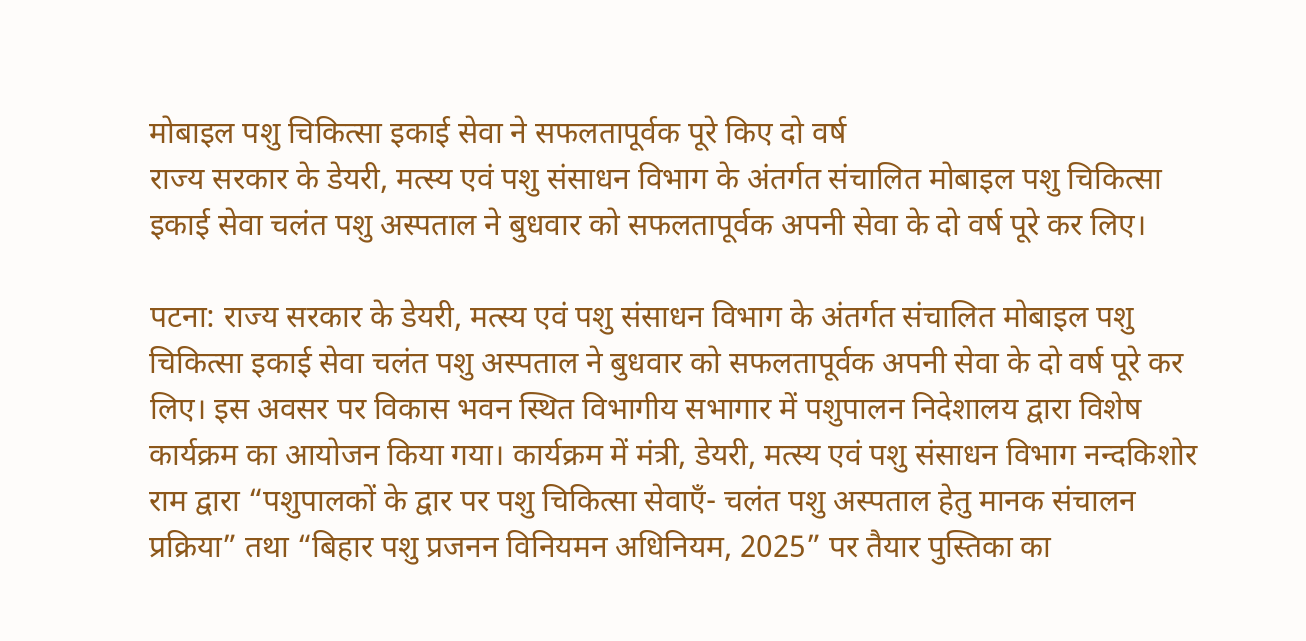मोबाइल पशु चिकित्सा इकाई सेवा ने सफलतापूर्वक पूरे किए दो वर्ष
राज्य सरकार के डेयरी, मत्स्य एवं पशु संसाधन विभाग के अंतर्गत संचालित मोबाइल पशु चिकित्सा इकाई सेवा चलंत पशु अस्पताल ने बुधवार को सफलतापूर्वक अपनी सेवा के दो वर्ष पूरे कर लिए।

पटना: राज्य सरकार के डेयरी, मत्स्य एवं पशु संसाधन विभाग के अंतर्गत संचालित मोबाइल पशु चिकित्सा इकाई सेवा चलंत पशु अस्पताल ने बुधवार को सफलतापूर्वक अपनी सेवा के दो वर्ष पूरे कर लिए। इस अवसर पर विकास भवन स्थित विभागीय सभागार में पशुपालन निदेशालय द्वारा विशेष कार्यक्रम का आयोजन किया गया। कार्यक्रम में मंत्री, डेयरी, मत्स्य एवं पशु संसाधन विभाग नन्दकिशोर राम द्वारा “पशुपालकों के द्वार पर पशु चिकित्सा सेवाएँ- चलंत पशु अस्पताल हेतु मानक संचालन प्रक्रिया” तथा “बिहार पशु प्रजनन विनियमन अधिनियम, 2025” पर तैयार पुस्तिका का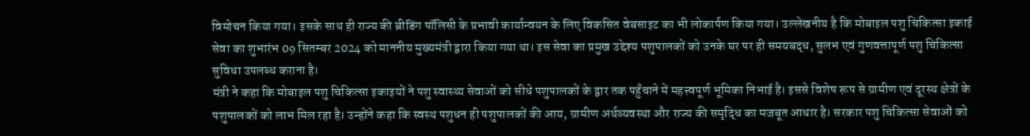विमोचन किया गया। इसके साथ ही राज्य की ब्रीडिंग पॉलिसी के प्रभावी कार्यान्वयन के लिए विकसित वेबसाइट का भी लोकार्पण किया गया। उल्लेखनीय है कि मोबाइल पशु चिकित्सा इकाई सेवा का शुभारंभ 09 सितम्बर 2024 को माननीय मुख्यमंत्री द्वारा किया गया था। इस सेवा का प्रमुख उद्देश्य पशुपालकों को उनके घर पर ही समयबद्ध, सुलभ एवं गुणवत्तापूर्ण पशु चिकित्सा सुविधा उपलब्ध कराना है।
मंत्री ने कहा कि मोबाइल पशु चिकित्सा इकाइयों ने पशु स्वास्थ्य सेवाओं को सीधे पशुपालकों के द्वार तक पहुँचाने में महत्त्वपूर्ण भूमिका निभाई है। इससे विशेष रूप से ग्रामीण एवं दूरस्थ क्षेत्रों के पशुपालकों को लाभ मिल रहा है। उन्होंने कहा कि स्वस्थ पशुधन ही पशुपालकों की आय, ग्रामीण अर्थव्यवस्था और राज्य की समृद्धि का मजबूत आधार है। सरकार पशु चिकित्सा सेवाओं को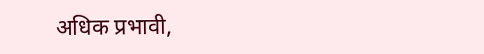अधिक प्रभावी,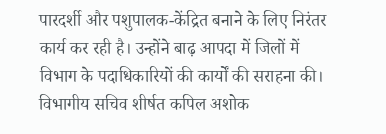पारदर्शी और पशुपालक-केंद्रित बनाने के लिए निरंतर कार्य कर रही है। उन्होंने बाढ़ आपदा में जिलों में विभाग के पदाधिकारियों की कार्यों की सराहना की। विभागीय सचिव शीर्षत कपिल अशोक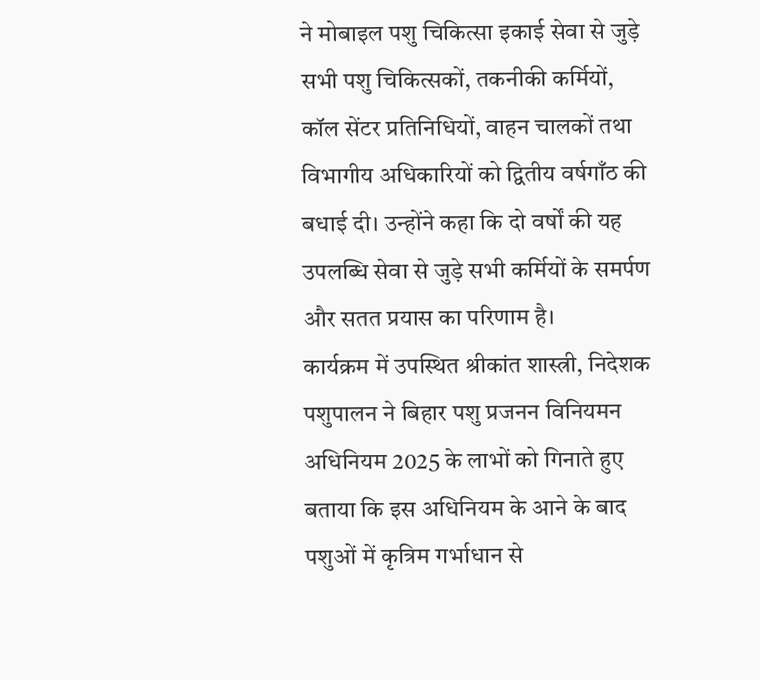ने मोबाइल पशु चिकित्सा इकाई सेवा से जुड़े सभी पशु चिकित्सकों, तकनीकी कर्मियों, कॉल सेंटर प्रतिनिधियों, वाहन चालकों तथा विभागीय अधिकारियों को द्वितीय वर्षगाँठ की बधाई दी। उन्होंने कहा कि दो वर्षों की यह उपलब्धि सेवा से जुड़े सभी कर्मियों के समर्पण और सतत प्रयास का परिणाम है।
कार्यक्रम में उपस्थित श्रीकांत शास्त्री, निदेशक पशुपालन ने बिहार पशु प्रजनन विनियमन अधिनियम 2025 के लाभों को गिनाते हुए बताया कि इस अधिनियम के आने के बाद पशुओं में कृत्रिम गर्भाधान से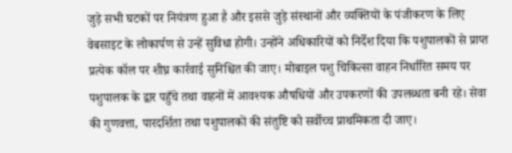जुड़े सभी घटकों पर नियंत्रण हुआ है और इससे जुड़े संस्थानों और व्यक्तियों के पंजीकरण के लिए वेबसाइट के लोकार्पण से उन्हें सुविधा होगी। उन्होंने अधिकारियों को निर्देश दिया कि पशुपालकों से प्राप्त प्रत्येक कॉल पर शीघ्र कार्रवाई सुनिश्चित की जाए। मोबाइल पशु चिकित्सा वाहन निर्धारित समय पर पशुपालक के द्वार पहुँचे तथा वाहनों में आवश्यक औषधियों और उपकरणों की उपलब्धता बनी रहे। सेवा की गुणवत्ता, पारदर्शिता तथा पशुपालकों की संतुष्टि को सर्वोच्च प्राथमिकता दी जाए।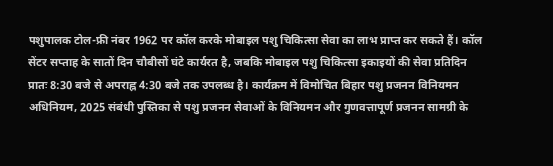पशुपालक टोल-फ्री नंबर 1962 पर कॉल करके मोबाइल पशु चिकित्सा सेवा का लाभ प्राप्त कर सकते हैं। कॉल सेंटर सप्ताह के सातों दिन चौबीसों घंटे कार्यरत है, जबकि मोबाइल पशु चिकित्सा इकाइयों की सेवा प्रतिदिन प्रातः 8:30 बजे से अपराह्न 4:30 बजे तक उपलब्ध है। कार्यक्रम में विमोचित बिहार पशु प्रजनन विनियमन अधिनियम, 2025 संबंधी पुस्तिका से पशु प्रजनन सेवाओं के विनियमन और गुणवत्तापूर्ण प्रजनन सामग्री के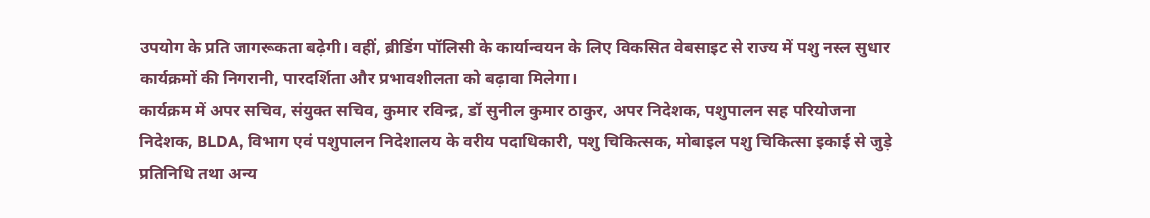उपयोग के प्रति जागरूकता बढ़ेगी। वहीं, ब्रीडिंग पॉलिसी के कार्यान्वयन के लिए विकसित वेबसाइट से राज्य में पशु नस्ल सुधार कार्यक्रमों की निगरानी, पारदर्शिता और प्रभावशीलता को बढ़ावा मिलेगा।
कार्यक्रम में अपर सचिव, संयुक्त सचिव, कुमार रविन्द्र, डॉ सुनील कुमार ठाकुर, अपर निदेशक, पशुपालन सह परियोजना निदेशक, BLDA, विभाग एवं पशुपालन निदेशालय के वरीय पदाधिकारी, पशु चिकित्सक, मोबाइल पशु चिकित्सा इकाई से जुड़े प्रतिनिधि तथा अन्य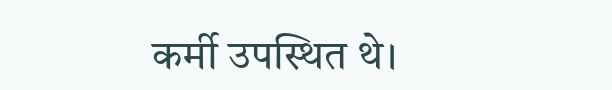कर्मी उपस्थित थे।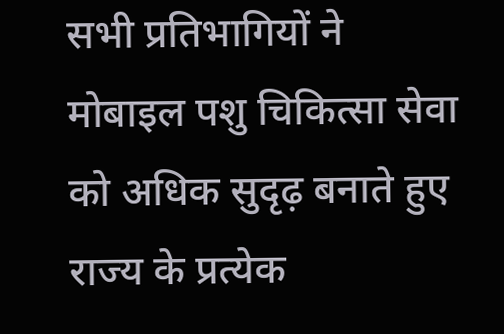सभी प्रतिभागियों ने मोबाइल पशु चिकित्सा सेवा को अधिक सुदृढ़ बनाते हुए राज्य के प्रत्येक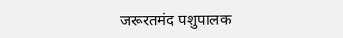जरूरतमंद पशुपालक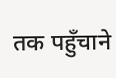तक पहुँचाने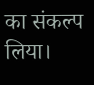का संकल्प लिया।